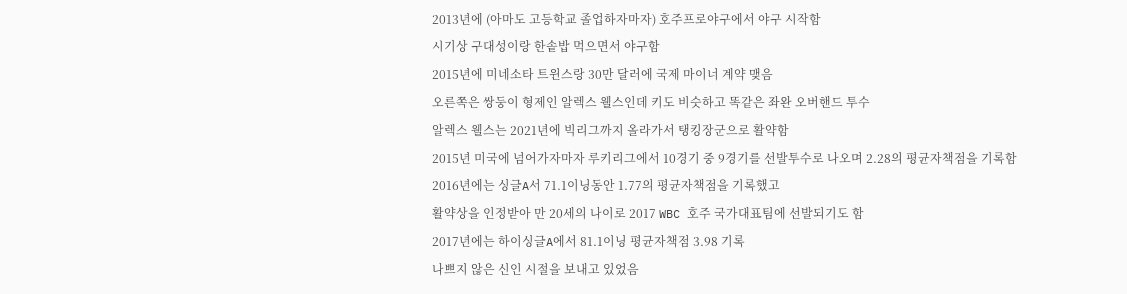2013년에 (아마도 고등학교 졸업하자마자) 호주프로야구에서 야구 시작함
시기상 구대성이랑 한솥밥 먹으면서 야구함
2015년에 미네소타 트윈스랑 30만 달러에 국제 마이너 계약 맺음
오른쪽은 쌍둥이 형제인 알렉스 웰스인데 키도 비슷하고 똑같은 좌완 오버핸드 투수
알렉스 웰스는 2021년에 빅리그까지 올라가서 탱킹장군으로 활약함
2015년 미국에 넘어가자마자 루키리그에서 10경기 중 9경기를 선발투수로 나오며 2.28의 평균자책점을 기록함
2016년에는 싱글A서 71.1이닝동안 1.77의 평균자책점을 기록했고
활약상을 인정받아 만 20세의 나이로 2017 WBC 호주 국가대표팀에 선발되기도 함
2017년에는 하이싱글A에서 81.1이닝 평균자책점 3.98 기록
나쁘지 않은 신인 시절을 보내고 있었음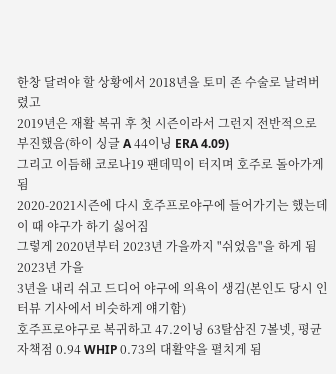한창 달려야 할 상황에서 2018년을 토미 존 수술로 날려버렸고
2019년은 재활 복귀 후 첫 시즌이라서 그런지 전반적으로 부진했음(하이 싱글 A 44이닝 ERA 4.09)
그리고 이듬해 코로나19 팬데믹이 터지며 호주로 돌아가게 됨
2020-2021시즌에 다시 호주프로야구에 들어가기는 했는데
이 때 야구가 하기 싫어짐
그렇게 2020년부터 2023년 가을까지 "쉬었음"을 하게 됨
2023년 가을
3년을 내리 쉬고 드디어 야구에 의욕이 생김(본인도 당시 인터뷰 기사에서 비슷하게 얘기함)
호주프로야구로 복귀하고 47.2이닝 63탈삼진 7볼넷, 평균자책점 0.94 WHIP 0.73의 대활약을 펼치게 됨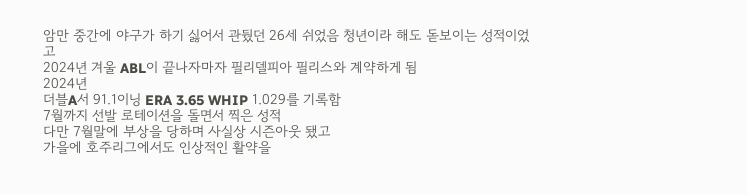암만 중간에 야구가 하기 싫어서 관뒀던 26세 쉬었음 청년이라 해도 돋보이는 성적이었고
2024년 겨울 ABL이 끝나자마자 필리델피아 필리스와 계약하게 됨
2024년
더블A서 91.1이닝 ERA 3.65 WHIP 1.029를 기록함
7월까지 선발 로테이션을 돌면서 찍은 성적
다만 7월말에 부상을 당하며 사실상 시즌아웃 됐고
가을에 호주리그에서도 인상적인 활약을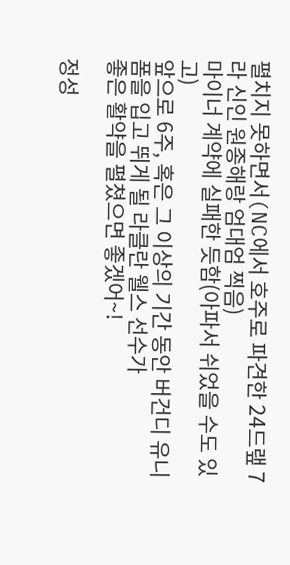펼치지 못하면서(NC에서 호주로 파견한 24드랲 7라 신인 원종해랑 엄대엄 찍음)
마이너 계약에 실패한 듯함(아파서 쉬었을 수도 있고)
앞으로 6주, 혹은 그 이상의 기간 동안 버건디 유니폼을 입고 뛰게 될 라클란 웰스 선수가
좋은 활약을 펼쳤으면 좋겠어~!

정성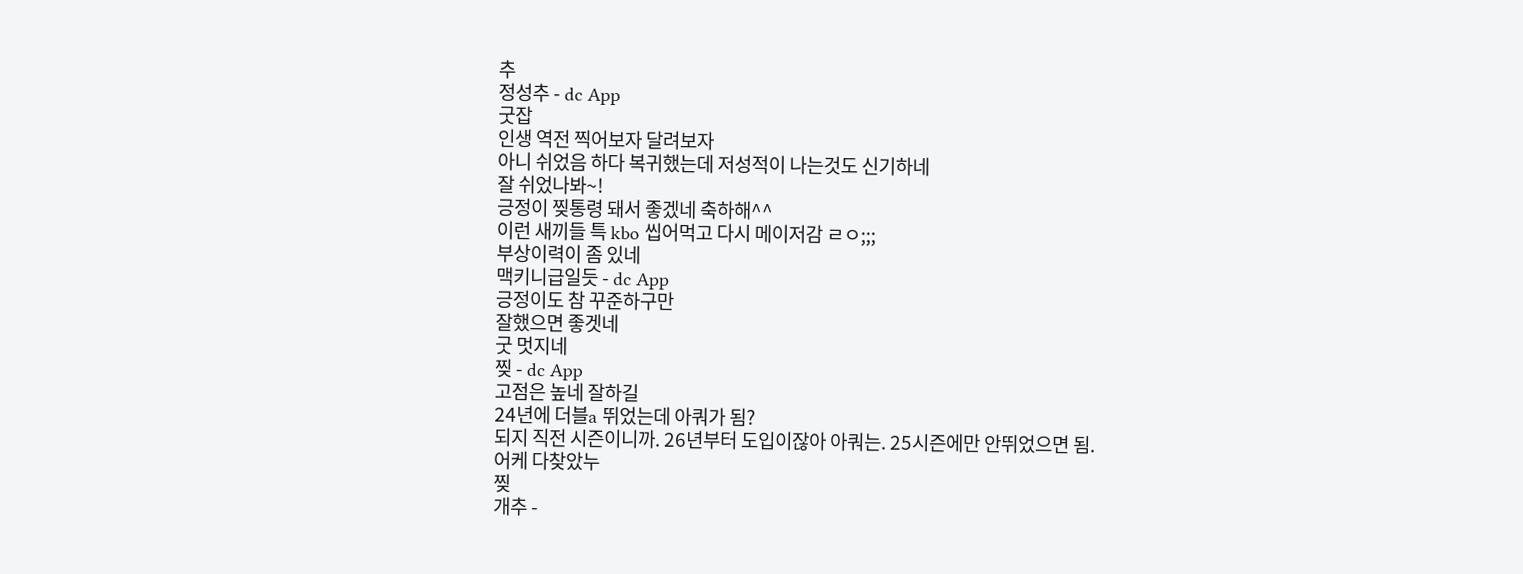추
정성추 - dc App
굿잡
인생 역전 찍어보자 달려보자
아니 쉬었음 하다 복귀했는데 저성적이 나는것도 신기하네
잘 쉬었나봐~!
긍정이 찢통령 돼서 좋겠네 축하해^^
이런 새끼들 특 kbo 씹어먹고 다시 메이저감 ㄹㅇ;;;
부상이력이 좀 있네
맥키니급일듯 - dc App
긍정이도 참 꾸준하구만
잘했으면 좋겟네
굿 멋지네
찢 - dc App
고점은 높네 잘하길
24년에 더블a 뛰었는데 아쿼가 됨?
되지 직전 시즌이니까. 26년부터 도입이잖아 아쿼는. 25시즌에만 안뛰었으면 됨.
어케 다찾았누
찢
개추 -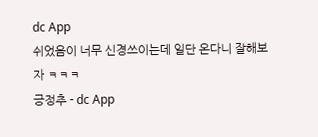dc App
쉬었음이 너무 신경쓰이는데 일단 온다니 잘해보자 ㅋㅋㅋ
긍정추 - dc App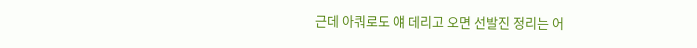근데 아쿼로도 얘 데리고 오면 선발진 정리는 어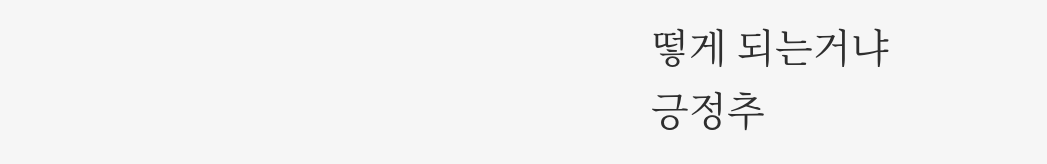떻게 되는거냐
긍정추